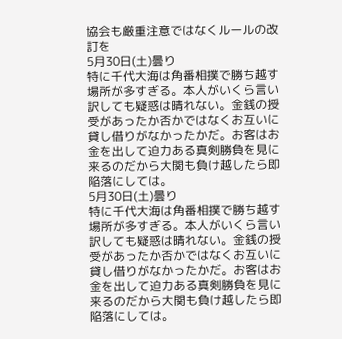協会も厳重注意ではなくルールの改訂を
5月30日(土)曇り
特に千代大海は角番相撲で勝ち越す場所が多すぎる。本人がいくら言い訳しても疑惑は晴れない。金銭の授受があったか否かではなくお互いに貸し借りがなかったかだ。お客はお金を出して迫力ある真剣勝負を見に来るのだから大関も負け越したら即陥落にしては。
5月30日(土)曇り
特に千代大海は角番相撲で勝ち越す場所が多すぎる。本人がいくら言い訳しても疑惑は晴れない。金銭の授受があったか否かではなくお互いに貸し借りがなかったかだ。お客はお金を出して迫力ある真剣勝負を見に来るのだから大関も負け越したら即陥落にしては。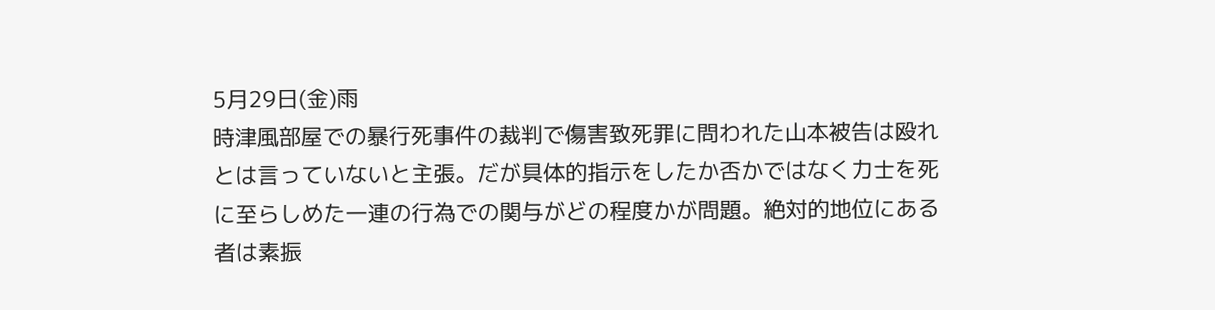5月29日(金)雨
時津風部屋での暴行死事件の裁判で傷害致死罪に問われた山本被告は殴れとは言っていないと主張。だが具体的指示をしたか否かではなく力士を死に至らしめた一連の行為での関与がどの程度かが問題。絶対的地位にある者は素振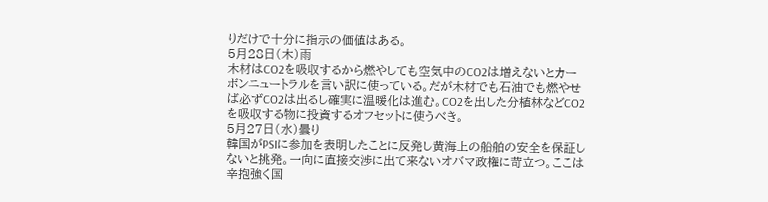りだけで十分に指示の価値はある。
5月28日(木)雨
木材はCO2を吸収するから燃やしても空気中のCO2は増えないとカーボンニュートラルを言い訳に使っている。だが木材でも石油でも燃やせば必ずCO2は出るし確実に温暖化は進む。CO2を出した分植林などCO2を吸収する物に投資するオフセットに使うべき。
5月27日(水)曇り
韓国がPSIに参加を表明したことに反発し黄海上の船舶の安全を保証しないと挑発。一向に直接交渉に出て来ないオバマ政権に苛立つ。ここは辛抱強く国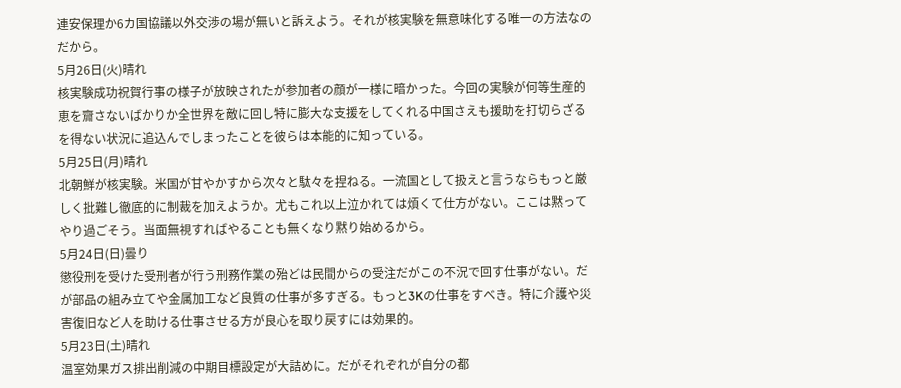連安保理か6カ国協議以外交渉の場が無いと訴えよう。それが核実験を無意味化する唯一の方法なのだから。
5月26日(火)晴れ
核実験成功祝賀行事の様子が放映されたが参加者の顔が一様に暗かった。今回の実験が何等生産的恵を齎さないばかりか全世界を敵に回し特に膨大な支援をしてくれる中国さえも援助を打切らざるを得ない状況に追込んでしまったことを彼らは本能的に知っている。
5月25日(月)晴れ
北朝鮮が核実験。米国が甘やかすから次々と駄々を捏ねる。一流国として扱えと言うならもっと厳しく批難し徹底的に制裁を加えようか。尤もこれ以上泣かれては煩くて仕方がない。ここは黙ってやり過ごそう。当面無視すればやることも無くなり黙り始めるから。
5月24日(日)曇り
懲役刑を受けた受刑者が行う刑務作業の殆どは民間からの受注だがこの不況で回す仕事がない。だが部品の組み立てや金属加工など良質の仕事が多すぎる。もっと3Kの仕事をすべき。特に介護や災害復旧など人を助ける仕事させる方が良心を取り戻すには効果的。
5月23日(土)晴れ
温室効果ガス排出削減の中期目標設定が大詰めに。だがそれぞれが自分の都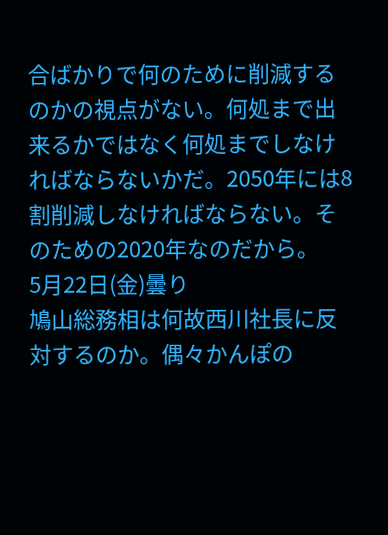合ばかりで何のために削減するのかの視点がない。何処まで出来るかではなく何処までしなければならないかだ。2050年には8割削減しなければならない。そのための2020年なのだから。
5月22日(金)曇り
鳩山総務相は何故西川社長に反対するのか。偶々かんぽの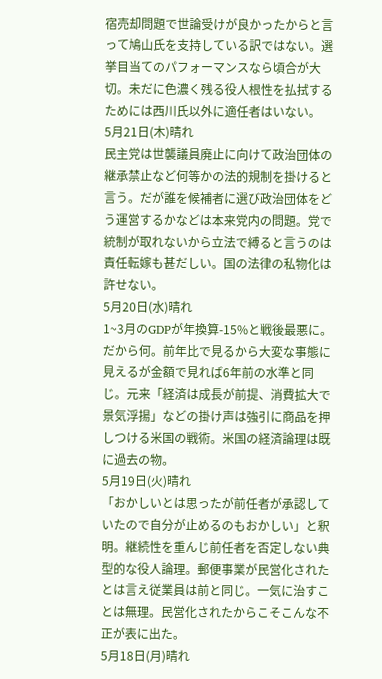宿売却問題で世論受けが良かったからと言って鳩山氏を支持している訳ではない。選挙目当てのパフォーマンスなら頃合が大切。未だに色濃く残る役人根性を払拭するためには西川氏以外に適任者はいない。
5月21日(木)晴れ
民主党は世襲議員廃止に向けて政治団体の継承禁止など何等かの法的規制を掛けると言う。だが誰を候補者に選び政治団体をどう運営するかなどは本来党内の問題。党で統制が取れないから立法で縛ると言うのは責任転嫁も甚だしい。国の法律の私物化は許せない。
5月20日(水)晴れ
1~3月のGDPが年換算-15%と戦後最悪に。だから何。前年比で見るから大変な事態に見えるが金額で見れば6年前の水準と同じ。元来「経済は成長が前提、消費拡大で景気浮揚」などの掛け声は強引に商品を押しつける米国の戦術。米国の経済論理は既に過去の物。
5月19日(火)晴れ
「おかしいとは思ったが前任者が承認していたので自分が止めるのもおかしい」と釈明。継続性を重んじ前任者を否定しない典型的な役人論理。郵便事業が民営化されたとは言え従業員は前と同じ。一気に治すことは無理。民営化されたからこそこんな不正が表に出た。
5月18日(月)晴れ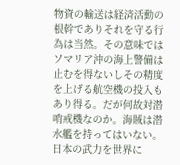物資の輸送は経済活動の根幹でありそれを守る行為は当然。その意味ではソマリア沖の海上警備は止むを得ないしその精度を上げる航空機の投入もあり得る。だが何故対潜哨戒機なのか。海賊は潜水艦を持ってはいない。日本の武力を世界に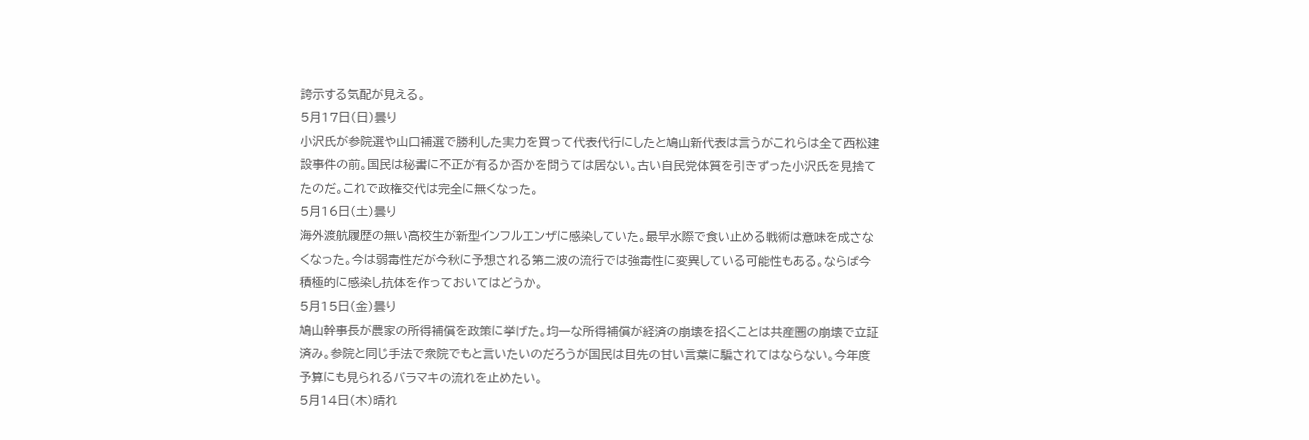誇示する気配が見える。
5月17日(日)曇り
小沢氏が参院選や山口補選で勝利した実力を買って代表代行にしたと鳩山新代表は言うがこれらは全て西松建設事件の前。国民は秘書に不正が有るか否かを問うては居ない。古い自民党体質を引きずった小沢氏を見捨てたのだ。これで政権交代は完全に無くなった。
5月16日(土)曇り
海外渡航履歴の無い高校生が新型インフルエンザに感染していた。最早水際で食い止める戦術は意味を成さなくなった。今は弱毒性だが今秋に予想される第二波の流行では強毒性に変異している可能性もある。ならば今積極的に感染し抗体を作っておいてはどうか。
5月15日(金)曇り
鳩山幹事長が農家の所得補償を政策に挙げた。均一な所得補償が経済の崩壊を招くことは共産圏の崩壊で立証済み。参院と同じ手法で衆院でもと言いたいのだろうが国民は目先の甘い言葉に騙されてはならない。今年度予算にも見られるバラマキの流れを止めたい。
5月14日(木)晴れ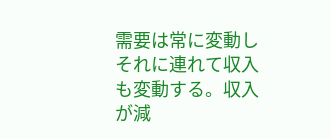需要は常に変動しそれに連れて収入も変動する。収入が減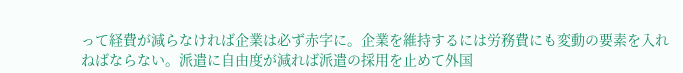って経費が減らなければ企業は必ず赤字に。企業を維持するには労務費にも変動の要素を入れねばならない。派遣に自由度が減れば派遣の採用を止めて外国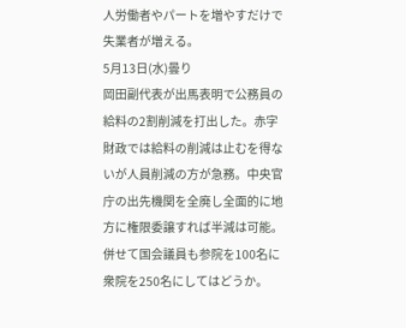人労働者やパートを増やすだけで失業者が増える。
5月13日(水)曇り
岡田副代表が出馬表明で公務員の給料の2割削減を打出した。赤字財政では給料の削減は止むを得ないが人員削減の方が急務。中央官庁の出先機関を全廃し全面的に地方に権限委譲すれば半減は可能。併せて国会議員も参院を100名に衆院を250名にしてはどうか。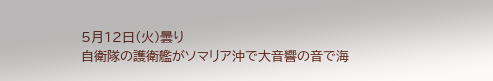5月12日(火)曇り
自衛隊の護衛艦がソマリア沖で大音響の音で海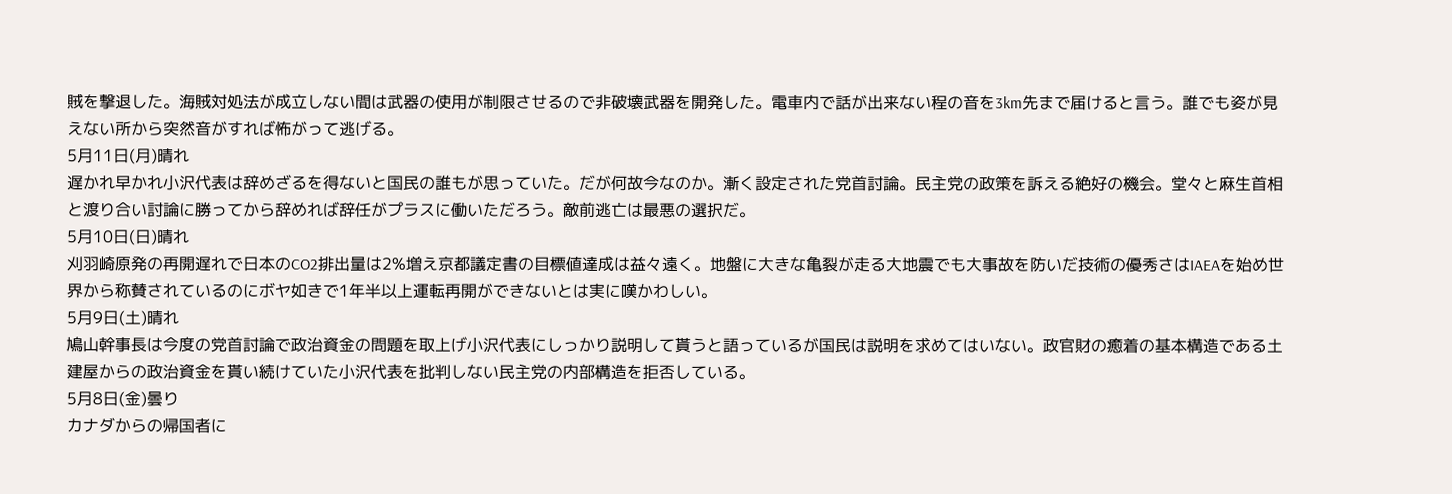賊を撃退した。海賊対処法が成立しない間は武器の使用が制限させるので非破壊武器を開発した。電車内で話が出来ない程の音を3km先まで届けると言う。誰でも姿が見えない所から突然音がすれば怖がって逃げる。
5月11日(月)晴れ
遅かれ早かれ小沢代表は辞めざるを得ないと国民の誰もが思っていた。だが何故今なのか。漸く設定された党首討論。民主党の政策を訴える絶好の機会。堂々と麻生首相と渡り合い討論に勝ってから辞めれば辞任がプラスに働いただろう。敵前逃亡は最悪の選択だ。
5月10日(日)晴れ
刈羽崎原発の再開遅れで日本のCO2排出量は2%増え京都議定書の目標値達成は益々遠く。地盤に大きな亀裂が走る大地震でも大事故を防いだ技術の優秀さはIAEAを始め世界から称賛されているのにボヤ如きで1年半以上運転再開ができないとは実に嘆かわしい。
5月9日(土)晴れ
鳩山幹事長は今度の党首討論で政治資金の問題を取上げ小沢代表にしっかり説明して貰うと語っているが国民は説明を求めてはいない。政官財の癒着の基本構造である土建屋からの政治資金を貰い続けていた小沢代表を批判しない民主党の内部構造を拒否している。
5月8日(金)曇り
カナダからの帰国者に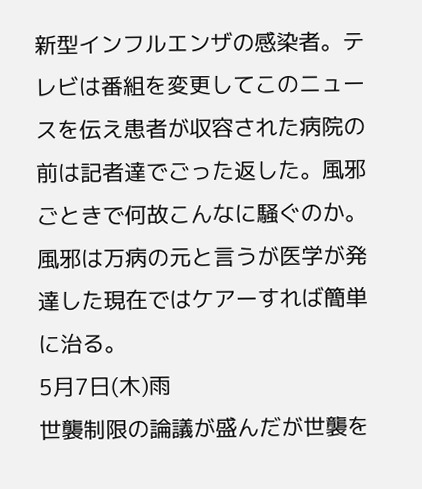新型インフルエンザの感染者。テレビは番組を変更してこのニュースを伝え患者が収容された病院の前は記者達でごった返した。風邪ごときで何故こんなに騒ぐのか。風邪は万病の元と言うが医学が発達した現在ではケアーすれば簡単に治る。
5月7日(木)雨
世襲制限の論議が盛んだが世襲を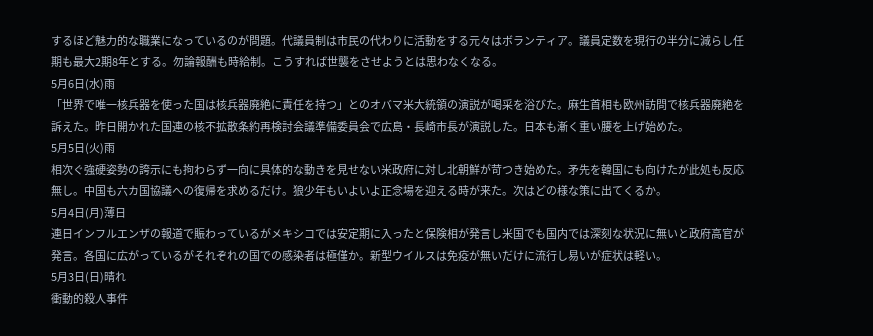するほど魅力的な職業になっているのが問題。代議員制は市民の代わりに活動をする元々はボランティア。議員定数を現行の半分に減らし任期も最大2期8年とする。勿論報酬も時給制。こうすれば世襲をさせようとは思わなくなる。
5月6日(水)雨
「世界で唯一核兵器を使った国は核兵器廃絶に責任を持つ」とのオバマ米大統領の演説が喝采を浴びた。麻生首相も欧州訪問で核兵器廃絶を訴えた。昨日開かれた国連の核不拡散条約再検討会議準備委員会で広島・長崎市長が演説した。日本も漸く重い腰を上げ始めた。
5月5日(火)雨
相次ぐ強硬姿勢の誇示にも拘わらず一向に具体的な動きを見せない米政府に対し北朝鮮が苛つき始めた。矛先を韓国にも向けたが此処も反応無し。中国も六カ国協議への復帰を求めるだけ。狼少年もいよいよ正念場を迎える時が来た。次はどの様な策に出てくるか。
5月4日(月)薄日
連日インフルエンザの報道で賑わっているがメキシコでは安定期に入ったと保険相が発言し米国でも国内では深刻な状況に無いと政府高官が発言。各国に広がっているがそれぞれの国での感染者は極僅か。新型ウイルスは免疫が無いだけに流行し易いが症状は軽い。
5月3日(日)晴れ
衝動的殺人事件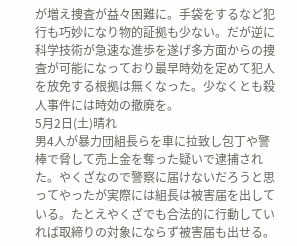が増え捜査が益々困難に。手袋をするなど犯行も巧妙になり物的証拠も少ない。だが逆に科学技術が急速な進歩を遂げ多方面からの捜査が可能になっており最早時効を定めて犯人を放免する根拠は無くなった。少なくとも殺人事件には時効の撤廃を。
5月2日(土)晴れ
男4人が暴力団組長らを車に拉致し包丁や警棒で脅して売上金を奪った疑いで逮捕された。やくざなので警察に届けないだろうと思ってやったが実際には組長は被害届を出している。たとえやくざでも合法的に行動していれば取締りの対象にならず被害届も出せる。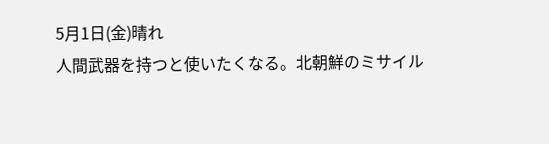5月1日(金)晴れ
人間武器を持つと使いたくなる。北朝鮮のミサイル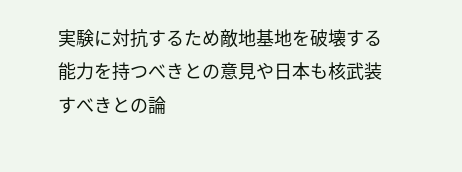実験に対抗するため敵地基地を破壊する能力を持つべきとの意見や日本も核武装すべきとの論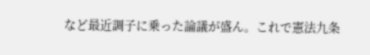など最近調子に乗った論議が盛ん。これで憲法九条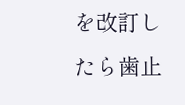を改訂したら歯止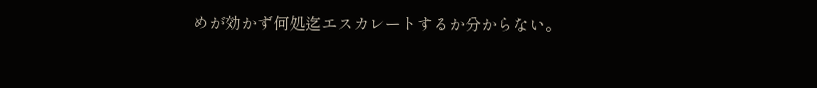めが効かず何処迄エスカレートするか分からない。